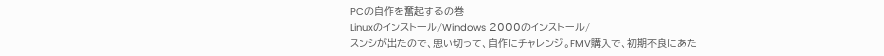PCの自作を奮起するの巻
Linuxのインストール/Windows 2000のインストール/
スンシが出たので、思い切って、自作にチャレンジ。FMV購入で、初期不良にあた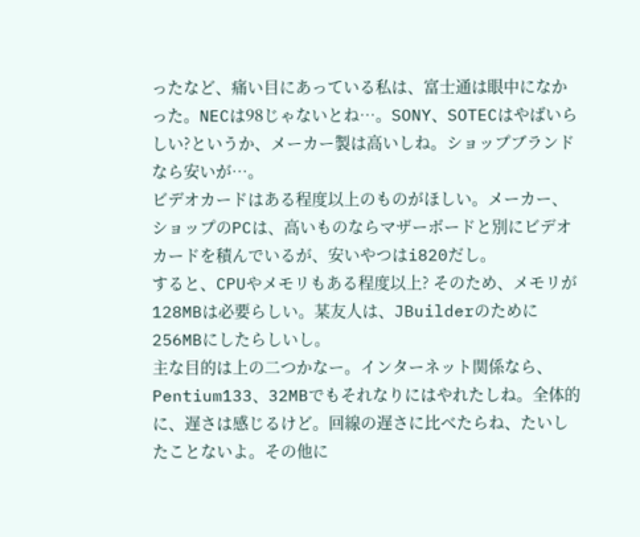ったなど、痛い目にあっている私は、富士通は眼中になかった。NECは98じゃないとね…。SONY、SOTECはやばいらしい?というか、メーカー製は高いしね。ショップブランドなら安いが…。
ビデオカードはある程度以上のものがほしい。メーカー、ショップのPCは、高いものならマザーボードと別にビデオカードを積んでいるが、安いやつはi820だし。
すると、CPUやメモリもある程度以上? そのため、メモリが128MBは必要らしい。某友人は、JBuilderのために256MBにしたらしいし。
主な目的は上の二つかなー。インターネット関係なら、Pentium133、32MBでもそれなりにはやれたしね。全体的に、遅さは感じるけど。回線の遅さに比べたらね、たいしたことないよ。その他に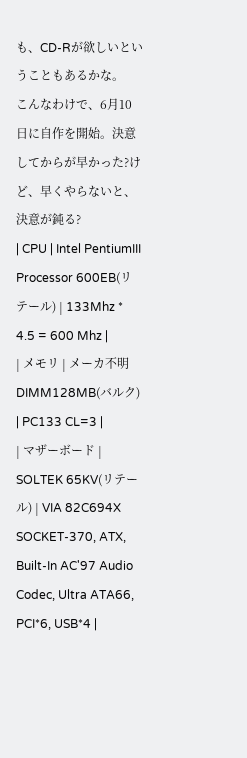も、CD-Rが欲しいということもあるかな。
こんなわけで、6月10日に自作を開始。決意してからが早かった?けど、早くやらないと、決意が鈍る?
| CPU | Intel PentiumIII Processor 600EB(リテール) | 133Mhz * 4.5 = 600 Mhz |
| メモリ | メーカ不明 DIMM128MB(バルク) | PC133 CL=3 |
| マザーボード | SOLTEK 65KV(リテール) | VIA 82C694X SOCKET-370, ATX, Built-In AC'97 Audio Codec, Ultra ATA66, PCI*6, USB*4 |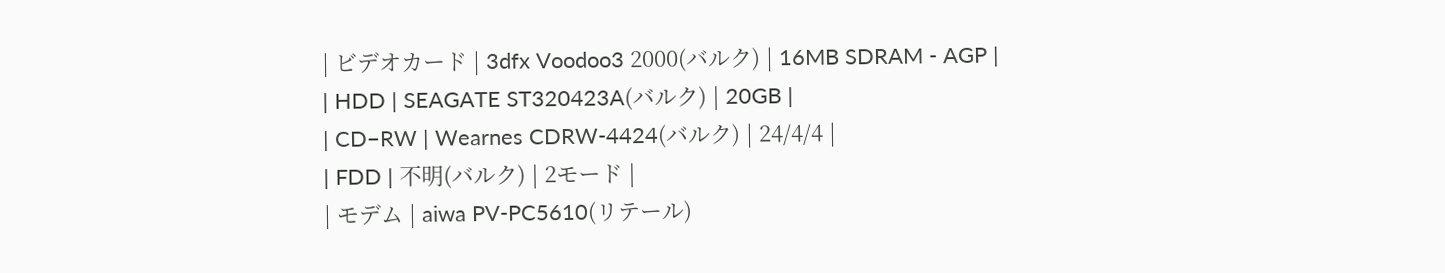| ビデオカード | 3dfx Voodoo3 2000(バルク) | 16MB SDRAM - AGP |
| HDD | SEAGATE ST320423A(バルク) | 20GB |
| CD−RW | Wearnes CDRW-4424(バルク) | 24/4/4 |
| FDD | 不明(バルク) | 2モード |
| モデム | aiwa PV-PC5610(リテール)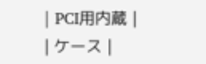| PCI用内蔵 |
| ケース |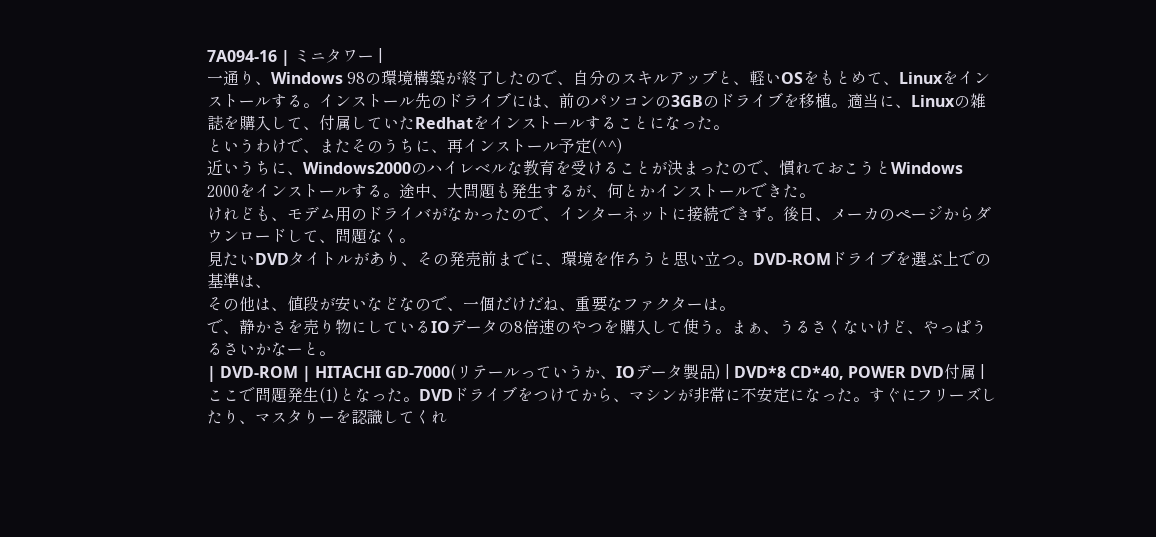7A094-16 | ミニタワー |
一通り、Windows 98の環境構築が終了したので、自分のスキルアップと、軽いOSをもとめて、Linuxをインストールする。インストール先のドライブには、前のパソコンの3GBのドライブを移植。適当に、Linuxの雑誌を購入して、付属していたRedhatをインストールすることになった。
というわけで、またそのうちに、再インストール予定(^^)
近いうちに、Windows2000のハイレベルな教育を受けることが決まったので、慣れておこうとWindows 2000をインストールする。途中、大問題も発生するが、何とかインストールできた。
けれども、モデム用のドライバがなかったので、インターネットに接続できず。後日、メーカのページからダウンロードして、問題なく。
見たいDVDタイトルがあり、その発売前までに、環境を作ろうと思い立つ。DVD-ROMドライブを選ぶ上での基準は、
その他は、値段が安いなどなので、一個だけだね、重要なファクターは。
で、静かさを売り物にしているIOデータの8倍速のやつを購入して使う。まぁ、うるさくないけど、やっぱうるさいかなーと。
| DVD-ROM | HITACHI GD-7000(リテールっていうか、IOデータ製品) | DVD*8 CD*40, POWER DVD付属 |
ここで問題発生(1)となった。DVDドライブをつけてから、マシンが非常に不安定になった。すぐにフリーズしたり、マスタりーを認識してくれ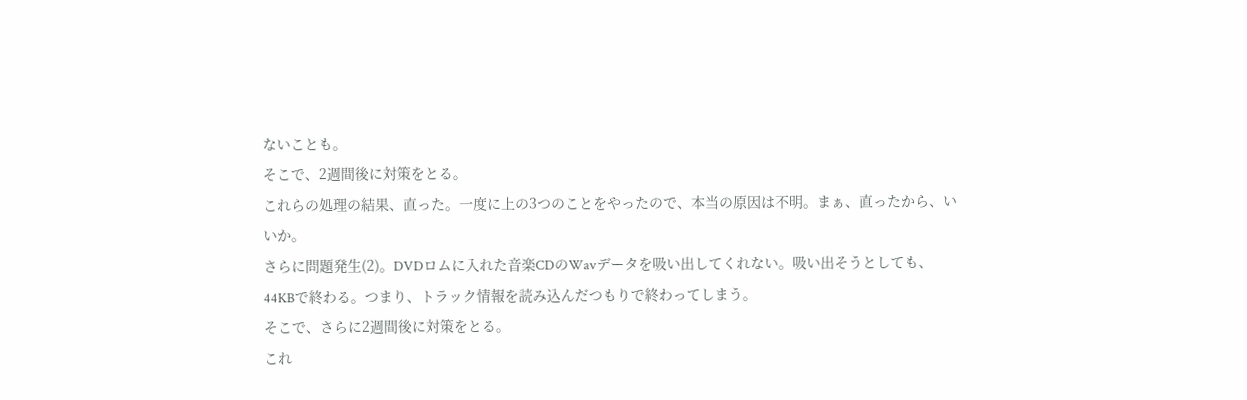ないことも。
そこで、2週間後に対策をとる。
これらの処理の結果、直った。一度に上の3つのことをやったので、本当の原因は不明。まぁ、直ったから、いいか。
さらに問題発生(2)。DVDロムに入れた音楽CDのWavデータを吸い出してくれない。吸い出そうとしても、44KBで終わる。つまり、トラック情報を読み込んだつもりで終わってしまう。
そこで、さらに2週間後に対策をとる。
これ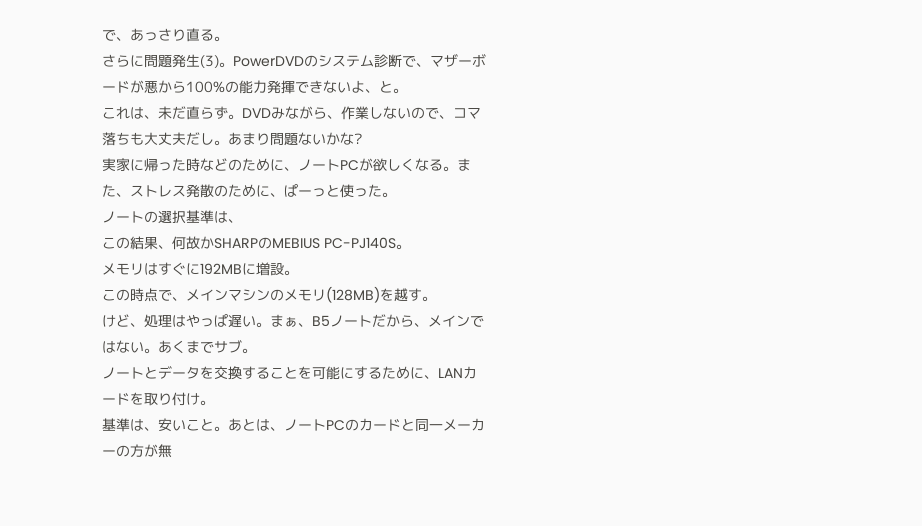で、あっさり直る。
さらに問題発生(3)。PowerDVDのシステム診断で、マザーボードが悪から100%の能力発揮できないよ、と。
これは、未だ直らず。DVDみながら、作業しないので、コマ落ちも大丈夫だし。あまり問題ないかな?
実家に帰った時などのために、ノートPCが欲しくなる。また、ストレス発散のために、ぱーっと使った。
ノートの選択基準は、
この結果、何故かSHARPのMEBIUS PC-PJ140S。
メモリはすぐに192MBに増設。
この時点で、メインマシンのメモリ(128MB)を越す。
けど、処理はやっぱ遅い。まぁ、B5ノートだから、メインではない。あくまでサブ。
ノートとデータを交換することを可能にするために、LANカードを取り付け。
基準は、安いこと。あとは、ノートPCのカードと同一メーカーの方が無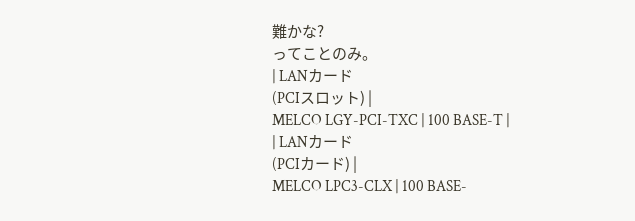難かな?
ってことのみ。
| LANカード
(PCIスロット) |
MELCO LGY-PCI-TXC | 100 BASE-T |
| LANカード
(PCIカード) |
MELCO LPC3-CLX | 100 BASE-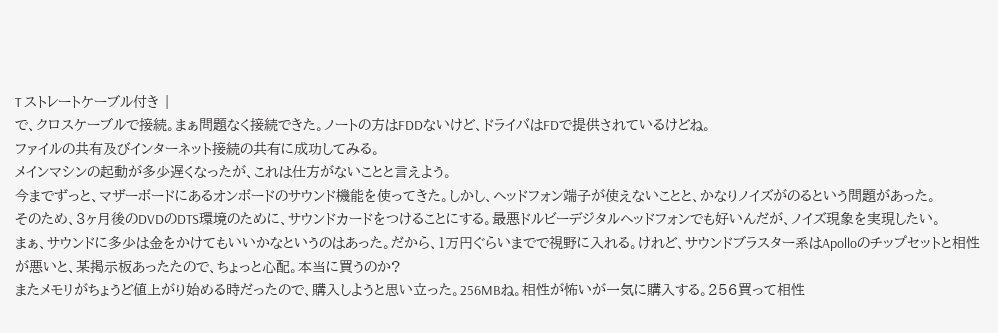T ストレートケーブル付き |
で、クロスケーブルで接続。まぁ問題なく接続できた。ノートの方はFDDないけど、ドライバはFDで提供されているけどね。
ファイルの共有及びインターネット接続の共有に成功してみる。
メインマシンの起動が多少遅くなったが、これは仕方がないことと言えよう。
今までずっと、マザーボードにあるオンボードのサウンド機能を使ってきた。しかし、ヘッドフォン端子が使えないことと、かなりノイズがのるという問題があった。
そのため、3ヶ月後のDVDのDTS環境のために、サウンドカードをつけることにする。最悪ドルビーデジタルヘッドフォンでも好いんだが、ノイズ現象を実現したい。
まぁ、サウンドに多少は金をかけてもいいかなというのはあった。だから、1万円ぐらいまでで視野に入れる。けれど、サウンドブラスター系はApolloのチップセットと相性が悪いと、某掲示板あったたので、ちょっと心配。本当に買うのか?
またメモリがちょうど値上がり始める時だったので、購入しようと思い立った。256MBね。相性が怖いが一気に購入する。256買って相性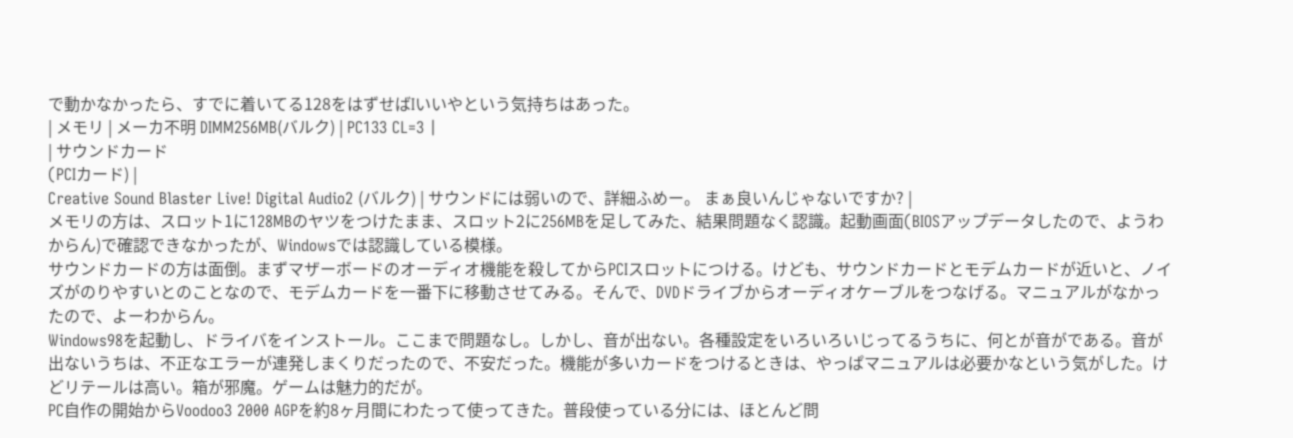で動かなかったら、すでに着いてる128をはずせばIいいやという気持ちはあった。
| メモリ | メーカ不明 DIMM256MB(バルク) | PC133 CL=3 |
| サウンドカード
(PCIカード) |
Creative Sound Blaster Live! Digital Audio2 (バルク) | サウンドには弱いので、詳細ふめー。 まぁ良いんじゃないですか? |
メモリの方は、スロット1に128MBのヤツをつけたまま、スロット2に256MBを足してみた、結果問題なく認識。起動画面(BIOSアップデータしたので、ようわからん)で確認できなかったが、Windowsでは認識している模様。
サウンドカードの方は面倒。まずマザーボードのオーディオ機能を殺してからPCIスロットにつける。けども、サウンドカードとモデムカードが近いと、ノイズがのりやすいとのことなので、モデムカードを一番下に移動させてみる。そんで、DVDドライブからオーディオケーブルをつなげる。マニュアルがなかったので、よーわからん。
Windows98を起動し、ドライバをインストール。ここまで問題なし。しかし、音が出ない。各種設定をいろいろいじってるうちに、何とが音がである。音が出ないうちは、不正なエラーが連発しまくりだったので、不安だった。機能が多いカードをつけるときは、やっぱマニュアルは必要かなという気がした。けどリテールは高い。箱が邪魔。ゲームは魅力的だが。
PC自作の開始からVoodoo3 2000 AGPを約8ヶ月間にわたって使ってきた。普段使っている分には、ほとんど問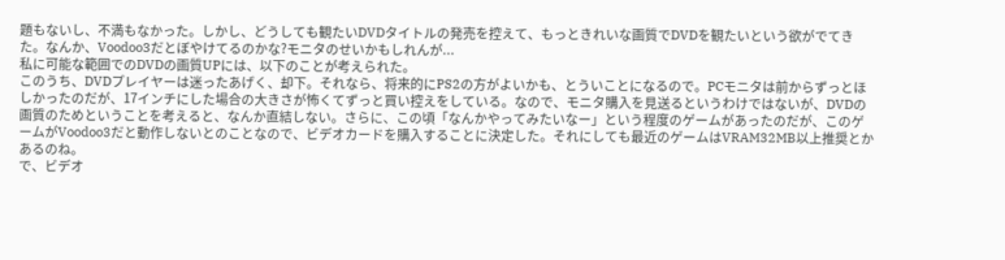題もないし、不満もなかった。しかし、どうしても観たいDVDタイトルの発売を控えて、もっときれいな画質でDVDを観たいという欲がでてきた。なんか、Voodoo3だとぼやけてるのかな?モニタのせいかもしれんが...
私に可能な範囲でのDVDの画質UPには、以下のことが考えられた。
このうち、DVDプレイヤーは迷ったあげく、却下。それなら、将来的にPS2の方がよいかも、とういことになるので。PCモニタは前からずっとほしかったのだが、17インチにした場合の大きさが怖くてずっと買い控えをしている。なので、モニタ購入を見送るというわけではないが、DVDの画質のためということを考えると、なんか直結しない。さらに、この頃「なんかやってみたいなー」という程度のゲームがあったのだが、このゲームがVoodoo3だと動作しないとのことなので、ビデオカードを購入することに決定した。それにしても最近のゲームはVRAM32MB以上推奨とかあるのね。
で、ビデオ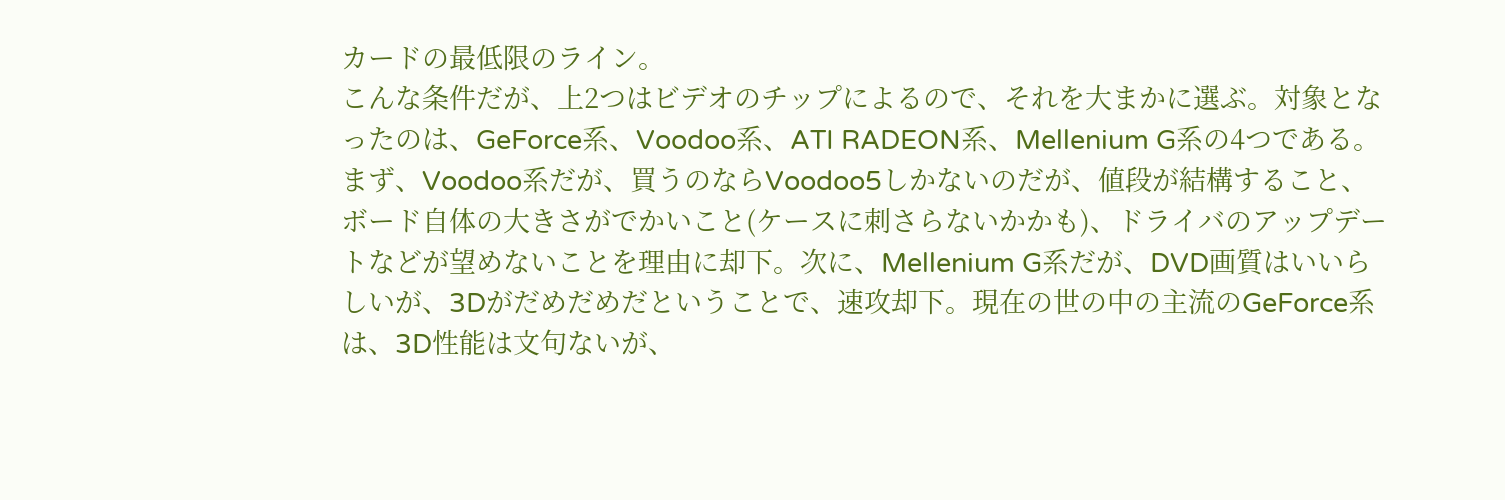カードの最低限のライン。
こんな条件だが、上2つはビデオのチップによるので、それを大まかに選ぶ。対象となったのは、GeForce系、Voodoo系、ATI RADEON系、Mellenium G系の4つである。まず、Voodoo系だが、買うのならVoodoo5しかないのだが、値段が結構すること、ボード自体の大きさがでかいこと(ケースに刺さらないかかも)、ドライバのアップデートなどが望めないことを理由に却下。次に、Mellenium G系だが、DVD画質はいいらしいが、3Dがだめだめだということで、速攻却下。現在の世の中の主流のGeForce系は、3D性能は文句ないが、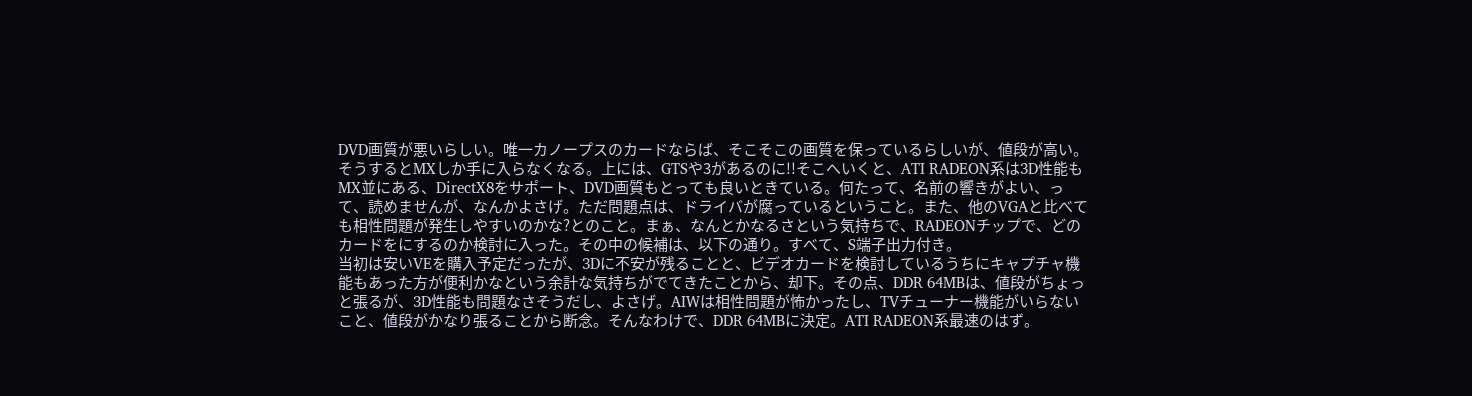DVD画質が悪いらしい。唯一カノープスのカードならば、そこそこの画質を保っているらしいが、値段が高い。そうするとMXしか手に入らなくなる。上には、GTSや3があるのに!!そこへいくと、ATI RADEON系は3D性能もMX並にある、DirectX8をサポート、DVD画質もとっても良いときている。何たって、名前の響きがよい、って、読めませんが、なんかよさげ。ただ問題点は、ドライバが腐っているということ。また、他のVGAと比べても相性問題が発生しやすいのかな?とのこと。まぁ、なんとかなるさという気持ちで、RADEONチップで、どのカードをにするのか検討に入った。その中の候補は、以下の通り。すべて、S端子出力付き。
当初は安いVEを購入予定だったが、3Dに不安が残ることと、ビデオカードを検討しているうちにキャプチャ機能もあった方が便利かなという余計な気持ちがでてきたことから、却下。その点、DDR 64MBは、値段がちょっと張るが、3D性能も問題なさそうだし、よさげ。AIWは相性問題が怖かったし、TVチューナー機能がいらないこと、値段がかなり張ることから断念。そんなわけで、DDR 64MBに決定。ATI RADEON系最速のはず。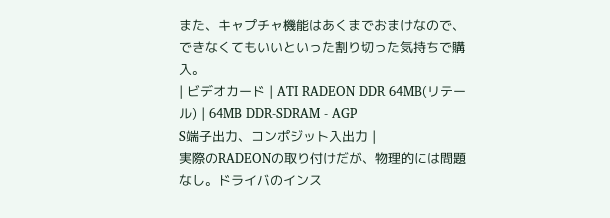また、キャプチャ機能はあくまでおまけなので、できなくてもいいといった割り切った気持ちで購入。
| ビデオカード | ATI RADEON DDR 64MB(リテール) | 64MB DDR-SDRAM - AGP
S端子出力、コンポジット入出力 |
実際のRADEONの取り付けだが、物理的には問題なし。ドライバのインス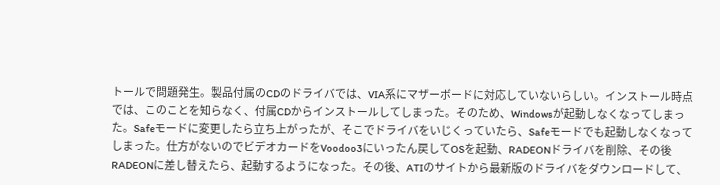トールで問題発生。製品付属のCDのドライバでは、VIA系にマザーボードに対応していないらしい。インストール時点では、このことを知らなく、付属CDからインストールしてしまった。そのため、Windowsが起動しなくなってしまった。Safeモードに変更したら立ち上がったが、そこでドライバをいじくっていたら、Safeモードでも起動しなくなってしまった。仕方がないのでビデオカードをVoodoo3にいったん戻してOSを起動、RADEONドライバを削除、その後RADEONに差し替えたら、起動するようになった。その後、ATIのサイトから最新版のドライバをダウンロードして、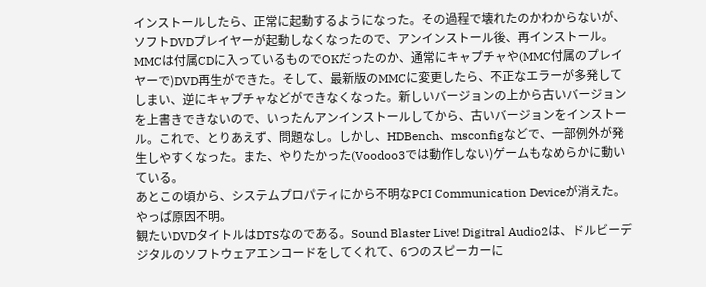インストールしたら、正常に起動するようになった。その過程で壊れたのかわからないが、ソフトDVDプレイヤーが起動しなくなったので、アンインストール後、再インストール。MMCは付属CDに入っているものでOKだったのか、通常にキャプチャや(MMC付属のプレイヤーで)DVD再生ができた。そして、最新版のMMCに変更したら、不正なエラーが多発してしまい、逆にキャプチャなどができなくなった。新しいバージョンの上から古いバージョンを上書きできないので、いったんアンインストールしてから、古いバージョンをインストール。これで、とりあえず、問題なし。しかし、HDBench、msconfigなどで、一部例外が発生しやすくなった。また、やりたかった(Voodoo3では動作しない)ゲームもなめらかに動いている。
あとこの頃から、システムプロパティにから不明なPCI Communication Deviceが消えた。やっぱ原因不明。
観たいDVDタイトルはDTSなのである。Sound Blaster Live! Digitral Audio2は、ドルビーデジタルのソフトウェアエンコードをしてくれて、6つのスピーカーに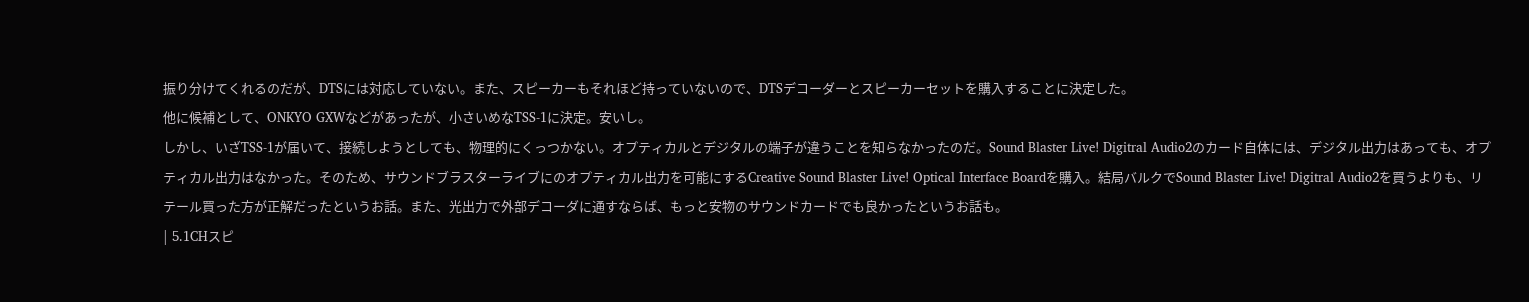振り分けてくれるのだが、DTSには対応していない。また、スピーカーもそれほど持っていないので、DTSデコーダーとスピーカーセットを購入することに決定した。
他に候補として、ONKYO GXWなどがあったが、小さいめなTSS-1に決定。安いし。
しかし、いざTSS-1が届いて、接続しようとしても、物理的にくっつかない。オプティカルとデジタルの端子が違うことを知らなかったのだ。Sound Blaster Live! Digitral Audio2のカード自体には、デジタル出力はあっても、オプティカル出力はなかった。そのため、サウンドブラスターライブにのオプティカル出力を可能にするCreative Sound Blaster Live! Optical Interface Boardを購入。結局バルクでSound Blaster Live! Digitral Audio2を買うよりも、リテール買った方が正解だったというお話。また、光出力で外部デコーダに通すならば、もっと安物のサウンドカードでも良かったというお話も。
| 5.1CHスピ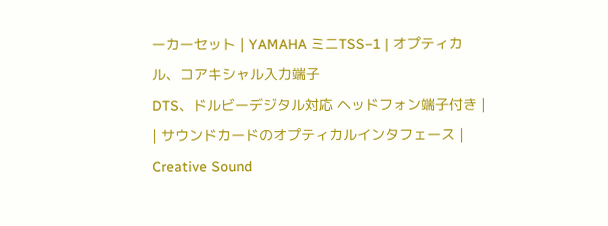ーカーセット | YAMAHA ミニTSS−1 | オプティカル、コアキシャル入力端子
DTS、ドルビーデジタル対応 ヘッドフォン端子付き |
| サウンドカードのオプティカルインタフェース | Creative Sound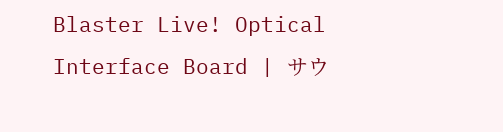Blaster Live! Optical Interface Board | サウ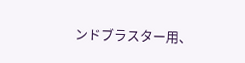ンドブラスター用、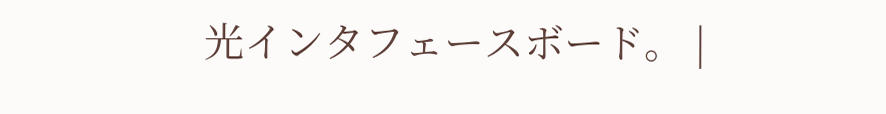光インタフェースボード。 |